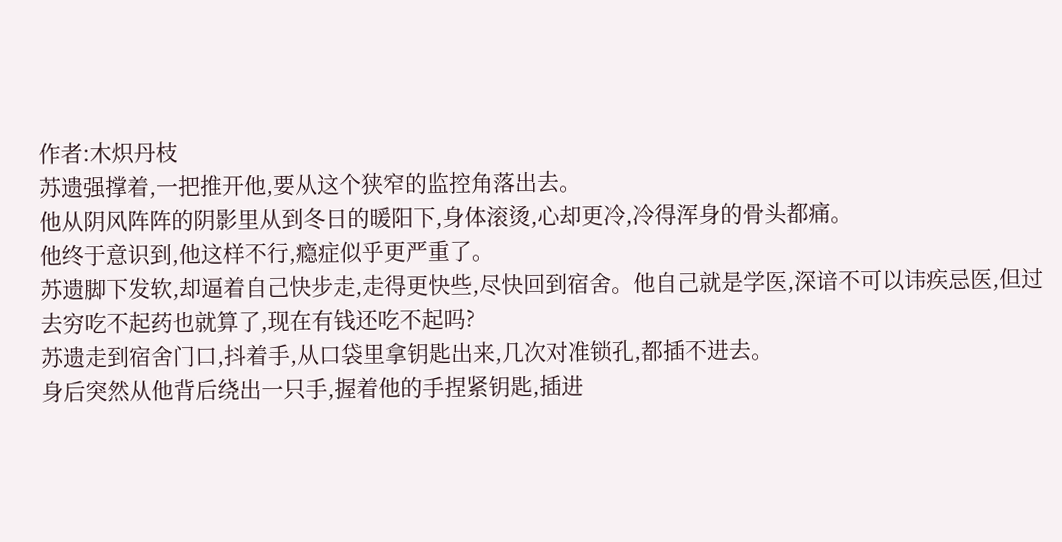作者:木炽丹枝
苏遗强撑着,一把推开他,要从这个狭窄的监控角落出去。
他从阴风阵阵的阴影里从到冬日的暖阳下,身体滚烫,心却更冷,冷得浑身的骨头都痛。
他终于意识到,他这样不行,瘾症似乎更严重了。
苏遗脚下发软,却逼着自己快步走,走得更快些,尽快回到宿舍。他自己就是学医,深谙不可以讳疾忌医,但过去穷吃不起药也就算了,现在有钱还吃不起吗?
苏遗走到宿舍门口,抖着手,从口袋里拿钥匙出来,几次对准锁孔,都插不进去。
身后突然从他背后绕出一只手,握着他的手捏紧钥匙,插进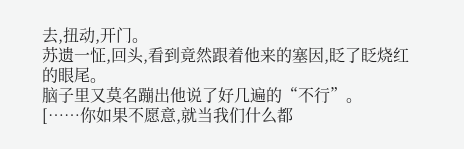去,扭动,开门。
苏遗一怔,回头,看到竟然跟着他来的塞因,眨了眨烧红的眼尾。
脑子里又莫名蹦出他说了好几遍的“不行”。
[……你如果不愿意,就当我们什么都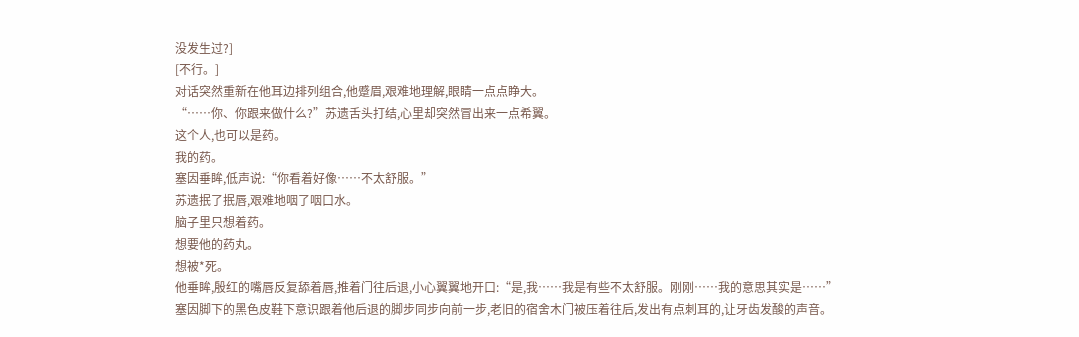没发生过?]
[不行。]
对话突然重新在他耳边排列组合,他蹙眉,艰难地理解,眼睛一点点睁大。
“……你、你跟来做什么?”苏遗舌头打结,心里却突然冒出来一点希翼。
这个人,也可以是药。
我的药。
塞因垂眸,低声说:“你看着好像……不太舒服。”
苏遗抿了抿唇,艰难地咽了咽口水。
脑子里只想着药。
想要他的药丸。
想被*死。
他垂眸,殷红的嘴唇反复舔着唇,推着门往后退,小心翼翼地开口:“是,我……我是有些不太舒服。刚刚……我的意思其实是……”
塞因脚下的黑色皮鞋下意识跟着他后退的脚步同步向前一步,老旧的宿舍木门被压着往后,发出有点刺耳的,让牙齿发酸的声音。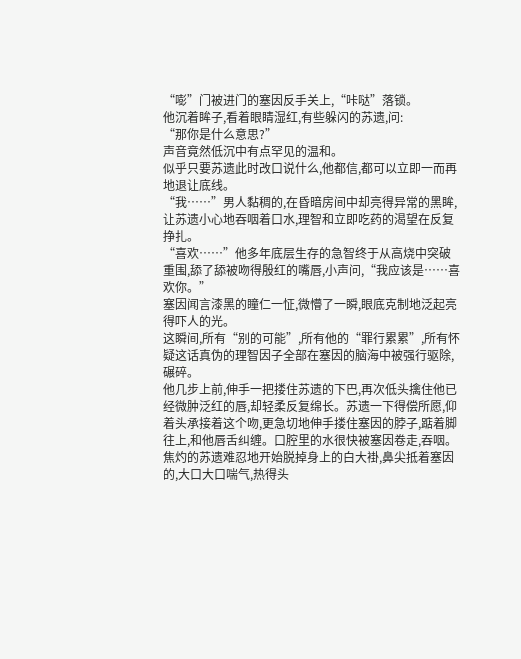“嘭”门被进门的塞因反手关上,“咔哒”落锁。
他沉着眸子,看着眼睛湿红,有些躲闪的苏遗,问:
“那你是什么意思?”
声音竟然低沉中有点罕见的温和。
似乎只要苏遗此时改口说什么,他都信,都可以立即一而再地退让底线。
“我……”男人黏稠的,在昏暗房间中却亮得异常的黑眸,让苏遗小心地吞咽着口水,理智和立即吃药的渴望在反复挣扎。
“喜欢……”他多年底层生存的急智终于从高烧中突破重围,舔了舔被吻得殷红的嘴唇,小声问,“我应该是……喜欢你。”
塞因闻言漆黑的瞳仁一怔,微懵了一瞬,眼底克制地泛起亮得吓人的光。
这瞬间,所有“别的可能”,所有他的“罪行累累”,所有怀疑这话真伪的理智因子全部在塞因的脑海中被强行驱除,碾碎。
他几步上前,伸手一把搂住苏遗的下巴,再次低头擒住他已经微肿泛红的唇,却轻柔反复绵长。苏遗一下得偿所愿,仰着头承接着这个吻,更急切地伸手搂住塞因的脖子,踮着脚往上,和他唇舌纠缠。口腔里的水很快被塞因卷走,吞咽。
焦灼的苏遗难忍地开始脱掉身上的白大褂,鼻尖抵着塞因的,大口大口喘气,热得头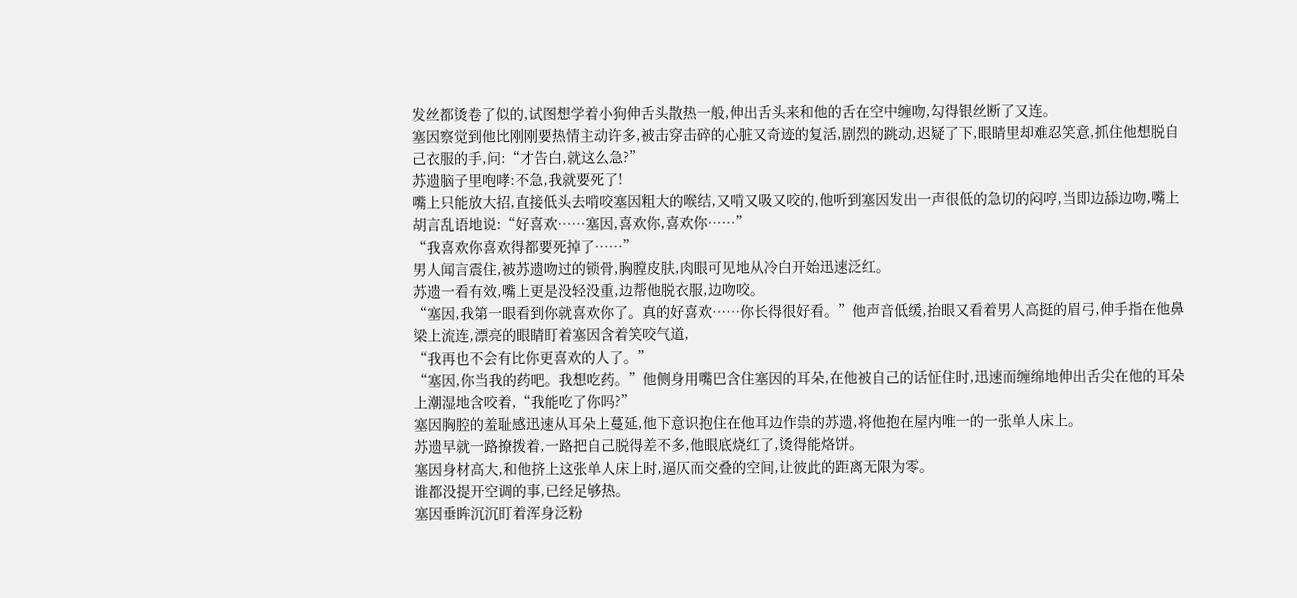发丝都烫卷了似的,试图想学着小狗伸舌头散热一般,伸出舌头来和他的舌在空中缠吻,勾得银丝断了又连。
塞因察觉到他比刚刚要热情主动许多,被击穿击碎的心脏又奇迹的复活,剧烈的跳动,迟疑了下,眼睛里却难忍笑意,抓住他想脱自己衣服的手,问:“才告白,就这么急?”
苏遗脑子里咆哮:不急,我就要死了!
嘴上只能放大招,直接低头去啃咬塞因粗大的喉结,又啃又吸又咬的,他听到塞因发出一声很低的急切的闷哼,当即边舔边吻,嘴上胡言乱语地说:“好喜欢……塞因,喜欢你,喜欢你……”
“我喜欢你喜欢得都要死掉了……”
男人闻言震住,被苏遗吻过的锁骨,胸膛皮肤,肉眼可见地从冷白开始迅速泛红。
苏遗一看有效,嘴上更是没轻没重,边帮他脱衣服,边吻咬。
“塞因,我第一眼看到你就喜欢你了。真的好喜欢……你长得很好看。”他声音低缓,抬眼又看着男人高挺的眉弓,伸手指在他鼻梁上流连,漂亮的眼睛盯着塞因含着笑咬气道,
“我再也不会有比你更喜欢的人了。”
“塞因,你当我的药吧。我想吃药。”他侧身用嘴巴含住塞因的耳朵,在他被自己的话怔住时,迅速而缠绵地伸出舌尖在他的耳朵上潮湿地含咬着,“我能吃了你吗?”
塞因胸腔的羞耻感迅速从耳朵上蔓延,他下意识抱住在他耳边作祟的苏遗,将他抱在屋内唯一的一张单人床上。
苏遗早就一路撩拨着,一路把自己脱得差不多,他眼底烧红了,烫得能烙饼。
塞因身材高大,和他挤上这张单人床上时,逼仄而交叠的空间,让彼此的距离无限为零。
谁都没提开空调的事,已经足够热。
塞因垂眸沉沉盯着浑身泛粉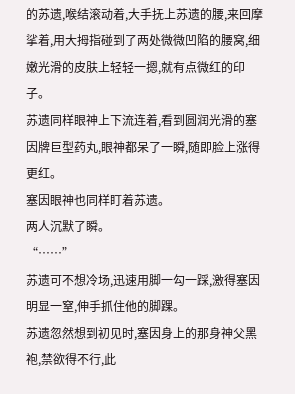的苏遗,喉结滚动着,大手抚上苏遗的腰,来回摩挲着,用大拇指碰到了两处微微凹陷的腰窝,细嫩光滑的皮肤上轻轻一摁,就有点微红的印子。
苏遗同样眼神上下流连着,看到圆润光滑的塞因牌巨型药丸,眼神都呆了一瞬,随即脸上涨得更红。
塞因眼神也同样盯着苏遗。
两人沉默了瞬。
“……”
苏遗可不想冷场,迅速用脚一勾一踩,激得塞因明显一窒,伸手抓住他的脚踝。
苏遗忽然想到初见时,塞因身上的那身神父黑袍,禁欲得不行,此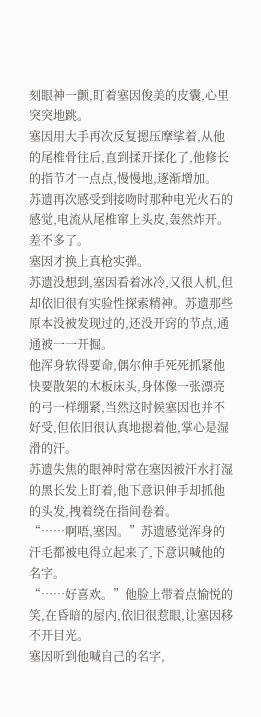刻眼神一颤,盯着塞因俊美的皮囊,心里突突地跳。
塞因用大手再次反复摁压摩挲着,从他的尾椎骨往后,直到揉开揉化了,他修长的指节才一点点,慢慢地,逐渐增加。
苏遗再次感受到接吻时那种电光火石的感觉,电流从尾椎窜上头皮,轰然炸开。
差不多了。
塞因才换上真枪实弹。
苏遗没想到,塞因看着冰冷,又很人机,但却依旧很有实验性探索精神。苏遗那些原本没被发现过的,还没开窍的节点,通通被一一开掘。
他浑身软得要命,偶尔伸手死死抓紧他快要散架的木板床头,身体像一张漂亮的弓一样绷紧,当然这时候塞因也并不好受,但依旧很认真地摁着他,掌心是湿滑的汗。
苏遗失焦的眼神时常在塞因被汗水打湿的黑长发上盯着,他下意识伸手却抓他的头发,拽着绕在指间卷着。
“……啊唔,塞因。”苏遗感觉浑身的汗毛都被电得立起来了,下意识喊他的名字。
“……好喜欢。”他脸上带着点愉悦的笑,在昏暗的屋内,依旧很惹眼,让塞因移不开目光。
塞因听到他喊自己的名字,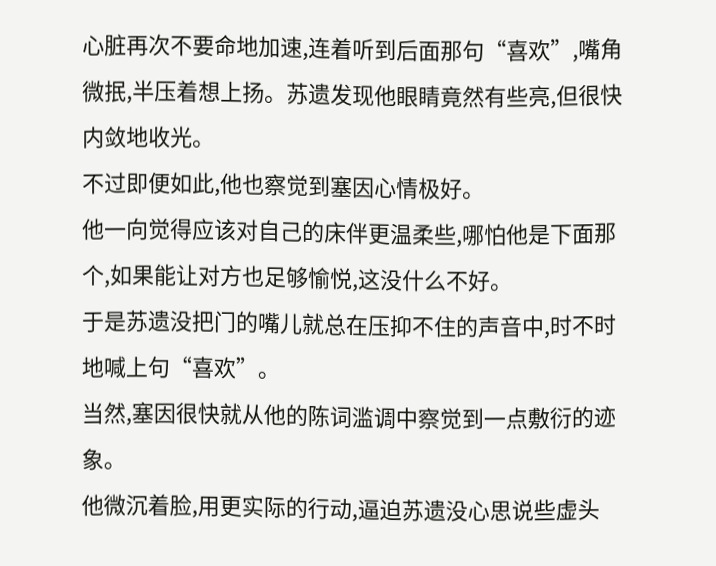心脏再次不要命地加速,连着听到后面那句“喜欢”,嘴角微抿,半压着想上扬。苏遗发现他眼睛竟然有些亮,但很快内敛地收光。
不过即便如此,他也察觉到塞因心情极好。
他一向觉得应该对自己的床伴更温柔些,哪怕他是下面那个,如果能让对方也足够愉悦,这没什么不好。
于是苏遗没把门的嘴儿就总在压抑不住的声音中,时不时地喊上句“喜欢”。
当然,塞因很快就从他的陈词滥调中察觉到一点敷衍的迹象。
他微沉着脸,用更实际的行动,逼迫苏遗没心思说些虚头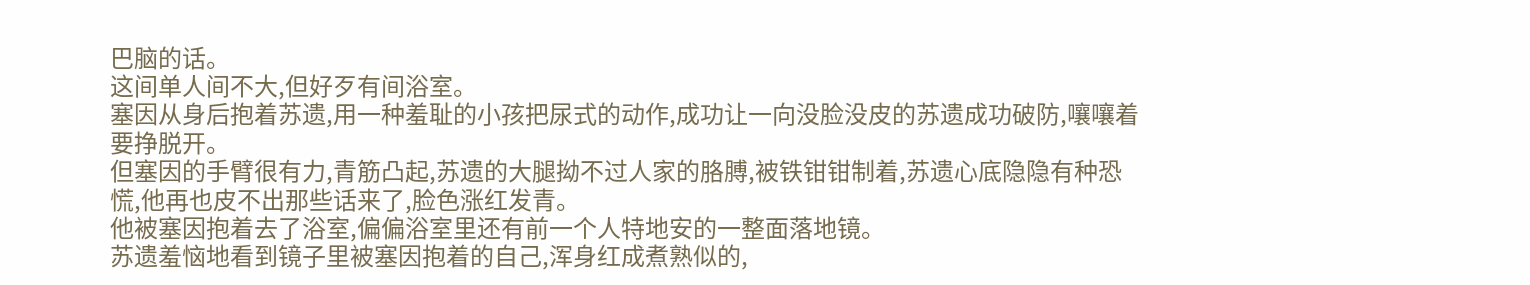巴脑的话。
这间单人间不大,但好歹有间浴室。
塞因从身后抱着苏遗,用一种羞耻的小孩把尿式的动作,成功让一向没脸没皮的苏遗成功破防,嚷嚷着要挣脱开。
但塞因的手臂很有力,青筋凸起,苏遗的大腿拗不过人家的胳膊,被铁钳钳制着,苏遗心底隐隐有种恐慌,他再也皮不出那些话来了,脸色涨红发青。
他被塞因抱着去了浴室,偏偏浴室里还有前一个人特地安的一整面落地镜。
苏遗羞恼地看到镜子里被塞因抱着的自己,浑身红成煮熟似的,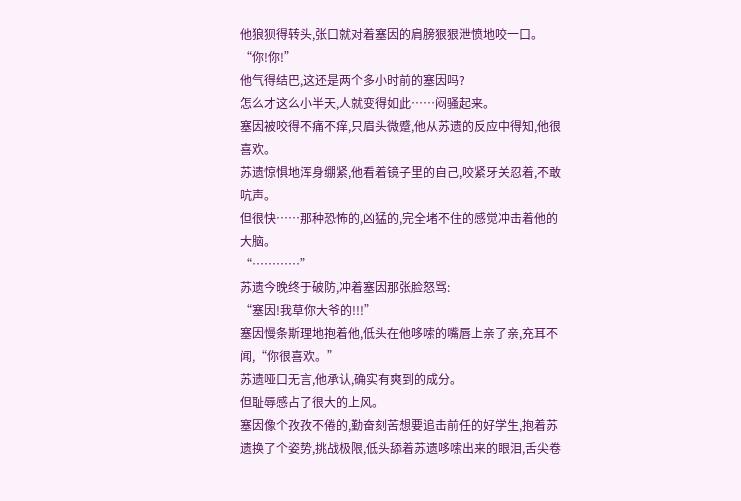他狼狈得转头,张口就对着塞因的肩膀狠狠泄愤地咬一口。
“你!你!”
他气得结巴,这还是两个多小时前的塞因吗?
怎么才这么小半天,人就变得如此……闷骚起来。
塞因被咬得不痛不痒,只眉头微蹙,他从苏遗的反应中得知,他很喜欢。
苏遗惊惧地浑身绷紧,他看着镜子里的自己,咬紧牙关忍着,不敢吭声。
但很快……那种恐怖的,凶猛的,完全堵不住的感觉冲击着他的大脑。
“…………”
苏遗今晚终于破防,冲着塞因那张脸怒骂:
“塞因!我草你大爷的!!!”
塞因慢条斯理地抱着他,低头在他哆嗦的嘴唇上亲了亲,充耳不闻,“你很喜欢。”
苏遗哑口无言,他承认,确实有爽到的成分。
但耻辱感占了很大的上风。
塞因像个孜孜不倦的,勤奋刻苦想要追击前任的好学生,抱着苏遗换了个姿势,挑战极限,低头舔着苏遗哆嗦出来的眼泪,舌尖卷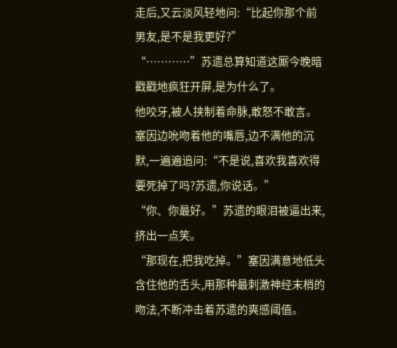走后,又云淡风轻地问:“比起你那个前男友,是不是我更好?”
“…………”苏遗总算知道这厮今晚暗戳戳地疯狂开屏,是为什么了。
他咬牙,被人挟制着命脉,敢怒不敢言。
塞因边吮吻着他的嘴唇,边不满他的沉默,一遍遍追问:“不是说,喜欢我喜欢得要死掉了吗?苏遗,你说话。”
“你、你最好。”苏遗的眼泪被逼出来,挤出一点笑。
“那现在,把我吃掉。”塞因满意地低头含住他的舌头,用那种最刺激神经末梢的吻法,不断冲击着苏遗的爽感阈值。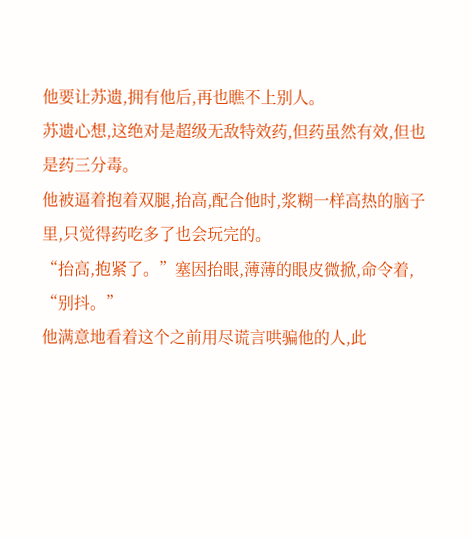他要让苏遗,拥有他后,再也瞧不上别人。
苏遗心想,这绝对是超级无敌特效药,但药虽然有效,但也是药三分毒。
他被逼着抱着双腿,抬高,配合他时,浆糊一样高热的脑子里,只觉得药吃多了也会玩完的。
“抬高,抱紧了。”塞因抬眼,薄薄的眼皮微掀,命令着,
“别抖。”
他满意地看着这个之前用尽谎言哄骗他的人,此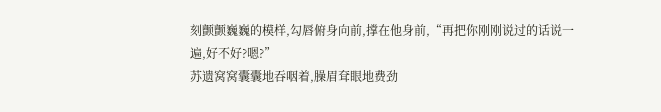刻颤颤巍巍的模样,勾唇俯身向前,撑在他身前,“再把你刚刚说过的话说一遍,好不好?嗯?”
苏遗窝窝囊囊地吞咽着,臊眉耷眼地费劲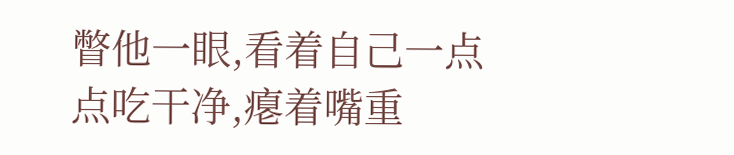瞥他一眼,看着自己一点点吃干净,瘪着嘴重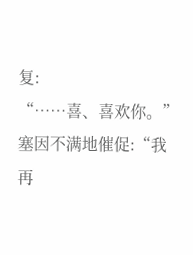复:
“……喜、喜欢你。”
塞因不满地催促:“我再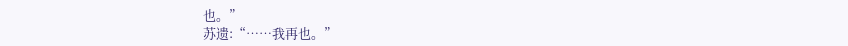也。”
苏遗:“……我再也。”